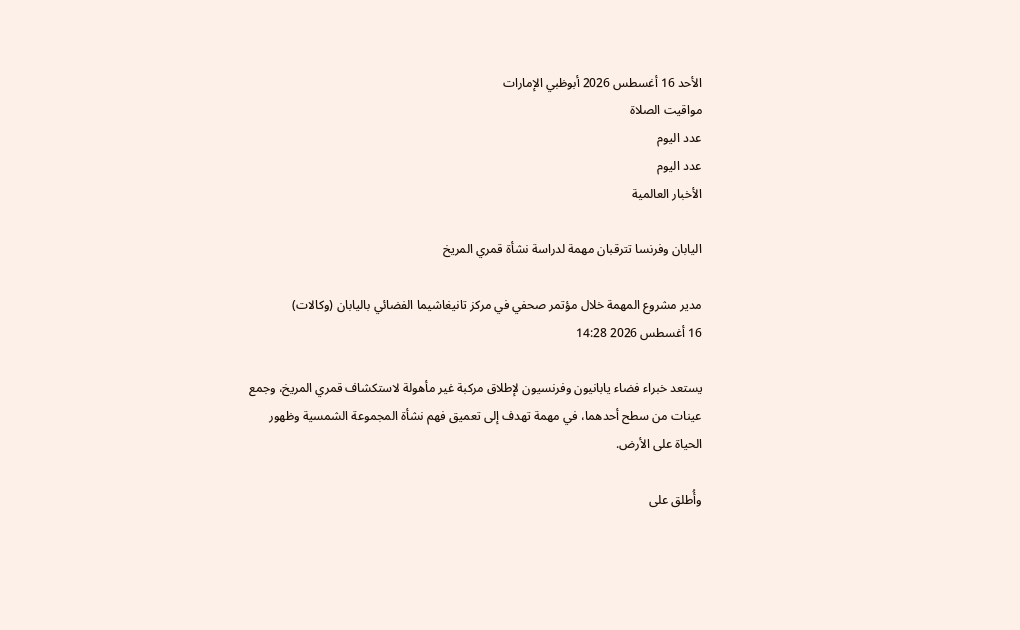الأحد 16 أغسطس 2026 أبوظبي الإمارات
مواقيت الصلاة
عدد اليوم
عدد اليوم
الأخبار العالمية

اليابان وفرنسا تترقبان مهمة لدراسة نشأة قمري المريخ

مدير مشروع المهمة خلال مؤتمر صحفي في مركز تانيغاشيما الفضائي باليابان (وكالات)
16 أغسطس 2026 14:28

يستعد خبراء فضاء يابانيون وفرنسيون لإطلاق مركبة غير مأهولة لاستكشاف قمري المريخ، وجمع عينات من سطح أحدهما، في مهمة تهدف إلى تعميق فهم نشأة المجموعة الشمسية وظهور الحياة على الأرض.

وأُطلق على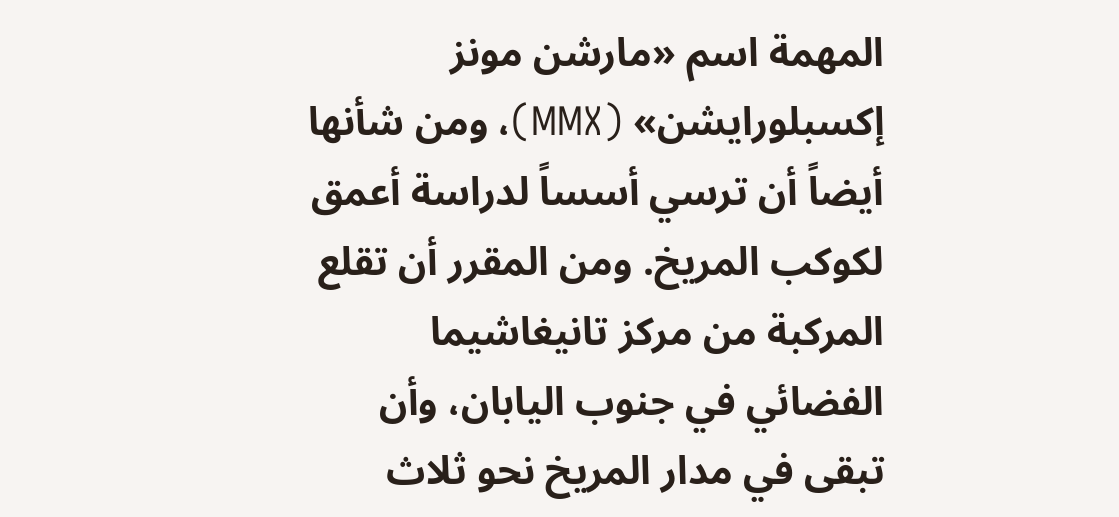المهمة اسم «مارشن مونز إكسبلورايشن» (MMX)، ومن شأنها أيضاً أن ترسي أسساً لدراسة أعمق لكوكب المريخ. ومن المقرر أن تقلع المركبة من مركز تانيغاشيما الفضائي في جنوب اليابان، وأن تبقى في مدار المريخ نحو ثلاث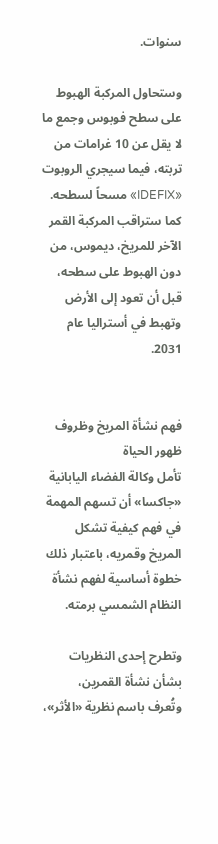سنوات.

وستحاول المركبة الهبوط على سطح فوبوس وجمع ما لا يقل عن 10 غرامات من تربته، فيما سيجري الروبوت «IDEFIX» مسحاً لسطحه. كما ستراقب المركبة القمر الآخر للمريخ، ديموس، من دون الهبوط على سطحه، قبل أن تعود إلى الأرض وتهبط في أستراليا عام 2031.


فهم نشأة المريخ وظروف ظهور الحياة
تأمل وكالة الفضاء اليابانية «جاكسا» أن تسهم المهمة في فهم كيفية تشكل المريخ وقمريه، باعتبار ذلك خطوة أساسية لفهم نشأة النظام الشمسي برمته.

وتطرح إحدى النظريات بشأن نشأة القمرين، وتُعرف باسم نظرية «الأثر»،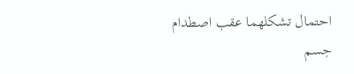احتمال تشكلهما عقب اصطدام جسم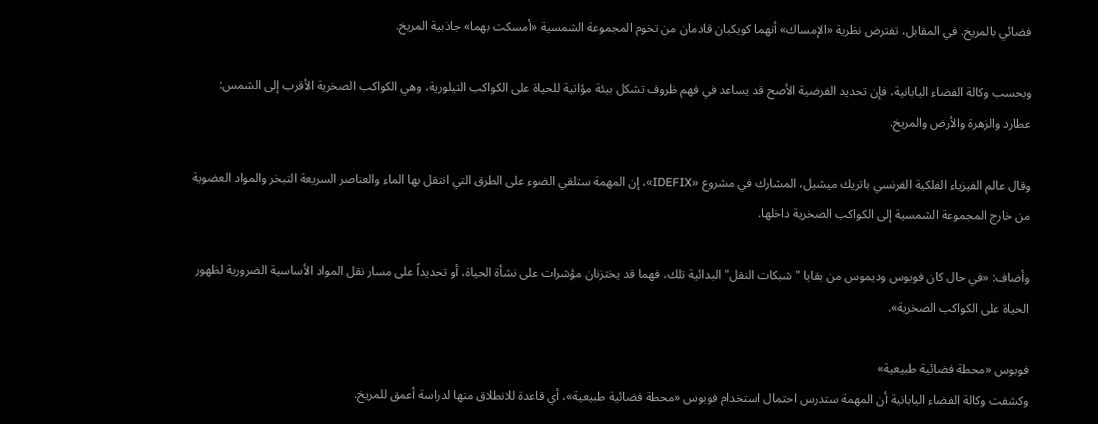فضائي بالمريخ. في المقابل، تفترض نظرية «الإمساك» أنهما كويكبان قادمان من تخوم المجموعة الشمسية «أمسكت بهما» جاذبية المريخ.

وبحسب وكالة الفضاء اليابانية، فإن تحديد الفرضية الأصح قد يساعد في فهم ظروف تشكل بيئة مؤاتية للحياة على الكواكب التيلورية، وهي الكواكب الصخرية الأقرب إلى الشمس: عطارد والزهرة والأرض والمريخ.

وقال عالم الفيزياء الفلكية الفرنسي باتريك ميشيل، المشارك في مشروع «IDEFIX»، إن المهمة ستلقي الضوء على الطرق التي انتقل بها الماء والعناصر السريعة التبخر والمواد العضوية من خارج المجموعة الشمسية إلى الكواكب الصخرية داخلها.

وأضاف: «في حال كان فوبوس وديموس من بقايا "شبكات النقل" البدائية تلك، فهما قد يختزنان مؤشرات على نشأة الحياة، أو تحديداً على مسار نقل المواد الأساسية الضرورية لظهور الحياة على الكواكب الصخرية».

فوبوس «محطة فضائية طبيعية»
وكشفت وكالة الفضاء اليابانية أن المهمة ستدرس احتمال استخدام فوبوس «محطة فضائية طبيعية»، أي قاعدة للانطلاق منها لدراسة أعمق للمريخ.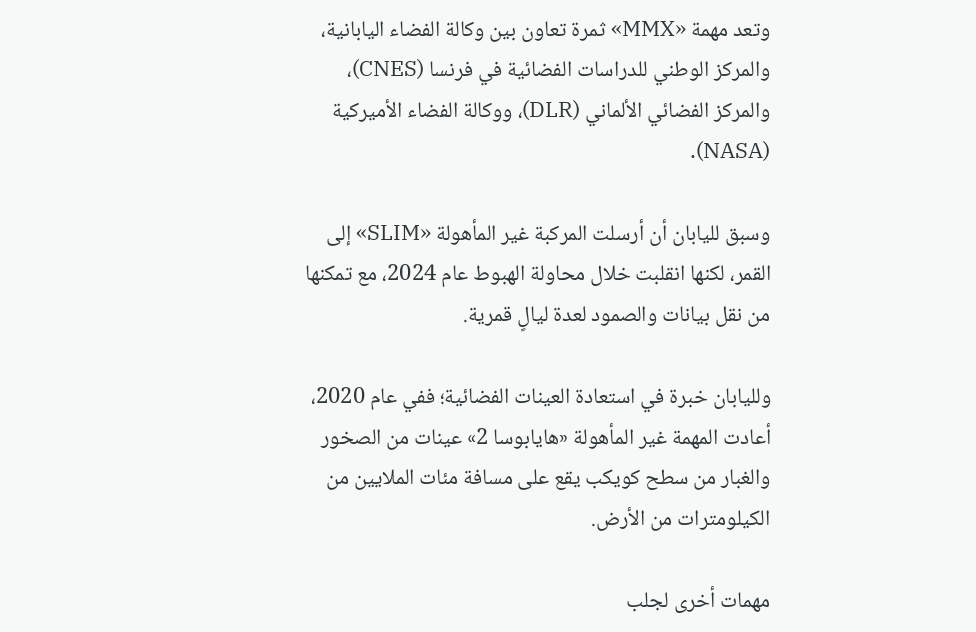وتعد مهمة «MMX» ثمرة تعاون بين وكالة الفضاء اليابانية، والمركز الوطني للدراسات الفضائية في فرنسا (CNES)، والمركز الفضائي الألماني (DLR)، ووكالة الفضاء الأميركية (NASA).

وسبق لليابان أن أرسلت المركبة غير المأهولة «SLIM» إلى القمر، لكنها انقلبت خلال محاولة الهبوط عام 2024، مع تمكنها من نقل بيانات والصمود لعدة ليالٍ قمرية.

ولليابان خبرة في استعادة العينات الفضائية؛ ففي عام 2020، أعادت المهمة غير المأهولة «هايابوسا 2» عينات من الصخور والغبار من سطح كويكب يقع على مسافة مئات الملايين من الكيلومترات من الأرض.

مهمات أخرى لجلب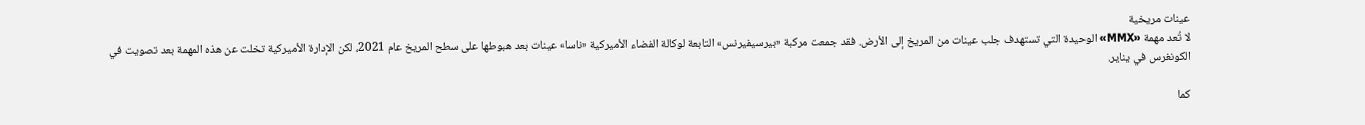عينات مريخية
لا تُعد مهمة «MMX» الوحيدة التي تستهدف جلب عينات من المريخ إلى الأرض. فقد جمعت مركبة «بيرسيفيرنس» التابعة لوكالة الفضاء الأميركية «ناسا» عينات بعد هبوطها على سطح المريخ عام 2021، لكن الإدارة الأميركية تخلت عن هذه المهمة بعد تصويت في الكونغرس في يناير.

كما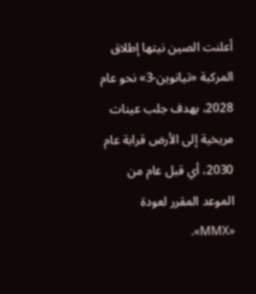أعلنت الصين نيتها إطلاق المركبة «تيانوين-3» نحو عام 2028، بهدف جلب عينات مريخية إلى الأرض قرابة عام 2030، أي قبل عام من الموعد المقرر لعودة «MMX».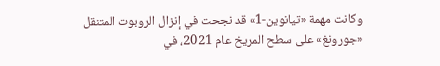وكانت مهمة «تيانوين-1» قد نجحت في إنزال الروبوت المتنقل «جورونغ» على سطح المريخ عام 2021، في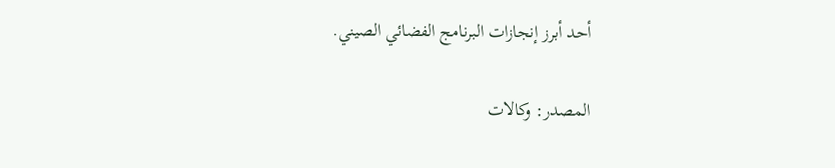أحد أبرز إنجازات البرنامج الفضائي الصيني.

المصدر: وكالات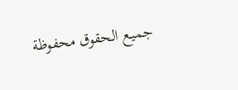جميع الحقوق محفوظة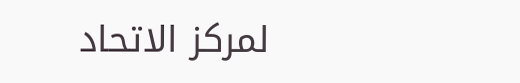لمركز الاتحاد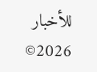للأخبار 2026©